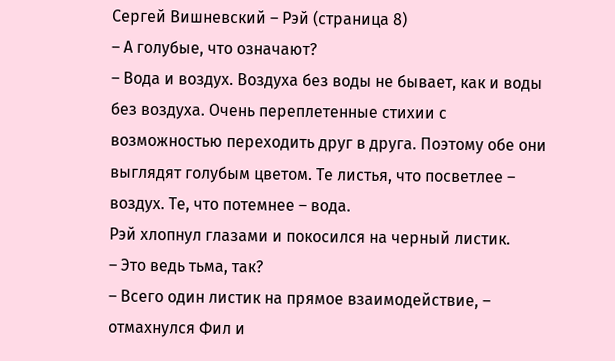Сергей Вишневский – Рэй (страница 8)
– А голубые, что означают?
– Вода и воздух. Воздуха без воды не бывает, как и воды без воздуха. Очень переплетенные стихии с возможностью переходить друг в друга. Поэтому обе они выглядят голубым цветом. Те листья, что посветлее – воздух. Те, что потемнее – вода.
Рэй хлопнул глазами и покосился на черный листик.
– Это ведь тьма, так?
– Всего один листик на прямое взаимодействие, – отмахнулся Фил и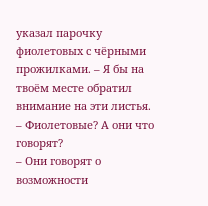указал парочку фиолетовых с чёрными прожилками. – Я бы на твоём месте обратил внимание на эти листья.
– Фиолетовые? А они что говорят?
– Они говорят о возможности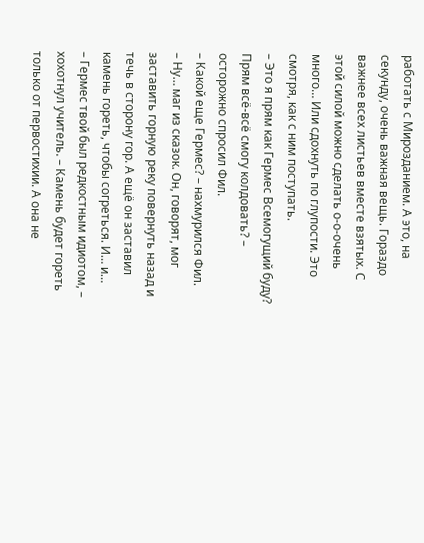работать с Мирозданием. А это, на секунду, очень важная вещь. Гораздо важнее всех листьев вместе взятых. С этой силой можно сделать о-о-очень много… Или сдохнуть по глупости. Это смотря, как с ним поступать.
– Это я прям как Гермес Всемогущий буду? Прям всё-всё смогу колдовать? – осторожно спросил Фил.
– Какой еще Гермес? – нахмурился Фил.
– Ну… маг из сказок. Он, говорят, мог заставить горную реку повернуть назад и течь в сторону гор. А ещё он заставил камень гореть, чтобы согреться. И… и…
– Гермес твой был редкостным идиотом, – хохотнул учитель. – Камень будет гореть только от первостихии. А она не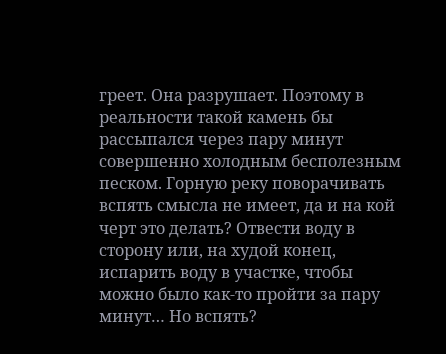греет. Она разрушает. Поэтому в реальности такой камень бы рассыпался через пару минут совершенно холодным бесполезным песком. Горную реку поворачивать вспять смысла не имеет, да и на кой черт это делать? Отвести воду в сторону или, на худой конец, испарить воду в участке, чтобы можно было как-то пройти за пару минут… Но вспять?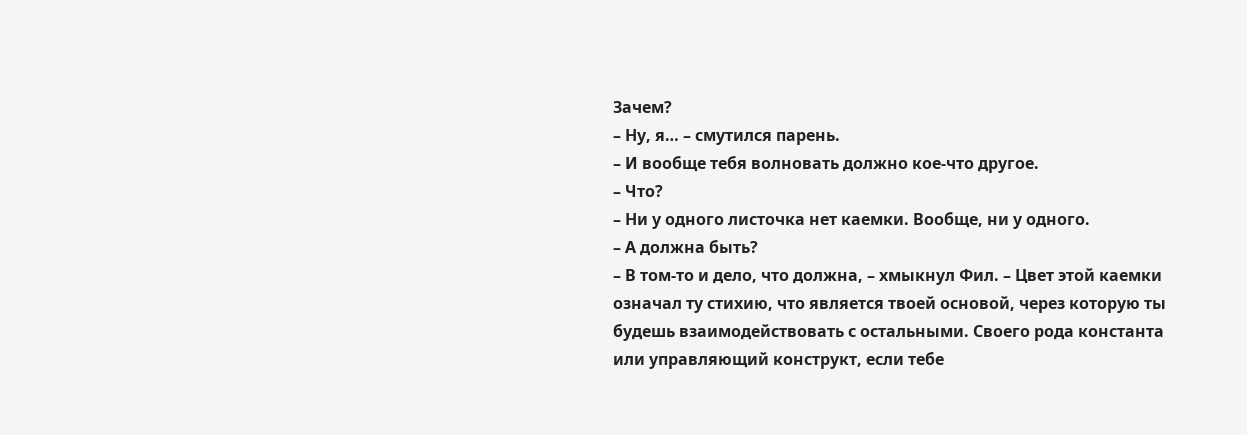Зачем?
– Ну, я… – смутился парень.
– И вообще тебя волновать должно кое-что другое.
– Что?
– Ни у одного листочка нет каемки. Вообще, ни у одного.
– А должна быть?
– В том-то и дело, что должна, – хмыкнул Фил. – Цвет этой каемки означал ту стихию, что является твоей основой, через которую ты будешь взаимодействовать с остальными. Своего рода константа или управляющий конструкт, если тебе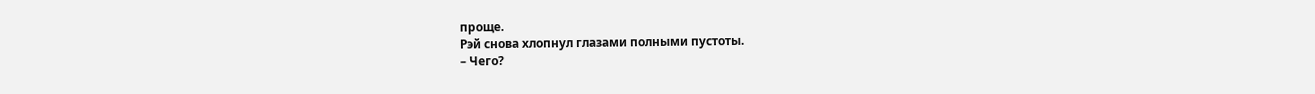проще.
Рэй снова хлопнул глазами полными пустоты.
– Чего?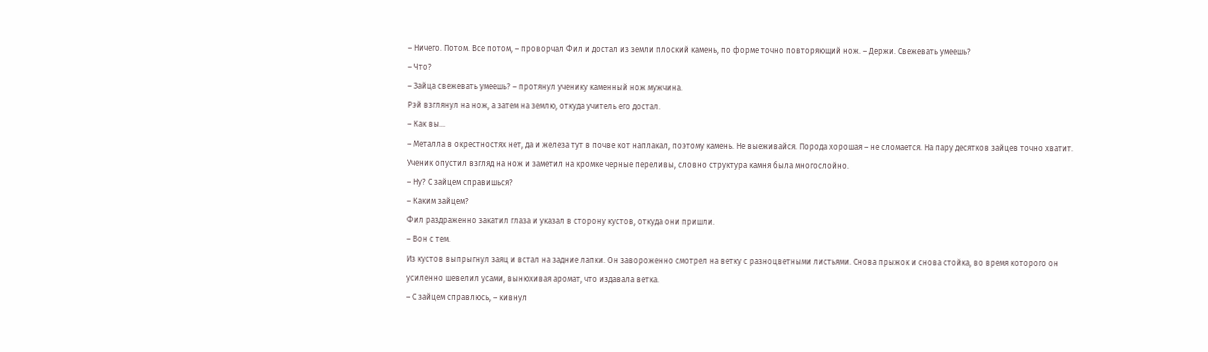– Ничего. Потом. Все потом, – проворчал Фил и достал из земли плоский камень, по форме точно повторяющий нож. – Держи. Свежевать умеешь?
– Что?
– Зайца свежевать умеешь? – протянул ученику каменный нож мужчина.
Рэй взглянул на нож, а затем на землю, откуда учитель его достал.
– Как вы…
– Металла в окрестностях нет, да и железа тут в почве кот наплакал, поэтому камень. Не выеживайся. Порода хорошая – не сломается. На пару десятков зайцев точно хватит.
Ученик опустил взгляд на нож и заметил на кромке черные переливы, словно структура камня была многослойно.
– Ну? С зайцем справишься?
– Каким зайцем?
Фил раздраженно закатил глаза и указал в сторону кустов, откуда они пришли.
– Вон с тем.
Из кустов выпрыгнул заяц и встал на задние лапки. Он завороженно смотрел на ветку с разноцветными листьями. Снова прыжок и снова стойка, во время которого он усиленно шевелил усами, вынюхивая аромат, что издавала ветка.
– С зайцем справлюсь, – кивнул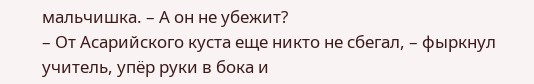мальчишка. – А он не убежит?
– От Асарийского куста еще никто не сбегал, – фыркнул учитель, упёр руки в бока и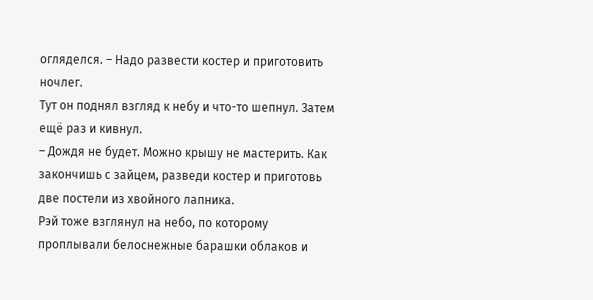огляделся. – Надо развести костер и приготовить ночлег.
Тут он поднял взгляд к небу и что-то шепнул. Затем ещё раз и кивнул.
– Дождя не будет. Можно крышу не мастерить. Как закончишь с зайцем, разведи костер и приготовь две постели из хвойного лапника.
Рэй тоже взглянул на небо, по которому проплывали белоснежные барашки облаков и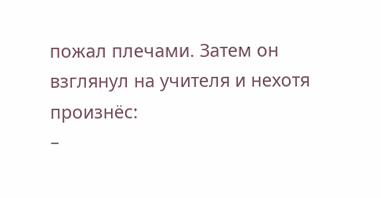пожал плечами. Затем он взглянул на учителя и нехотя произнёс:
–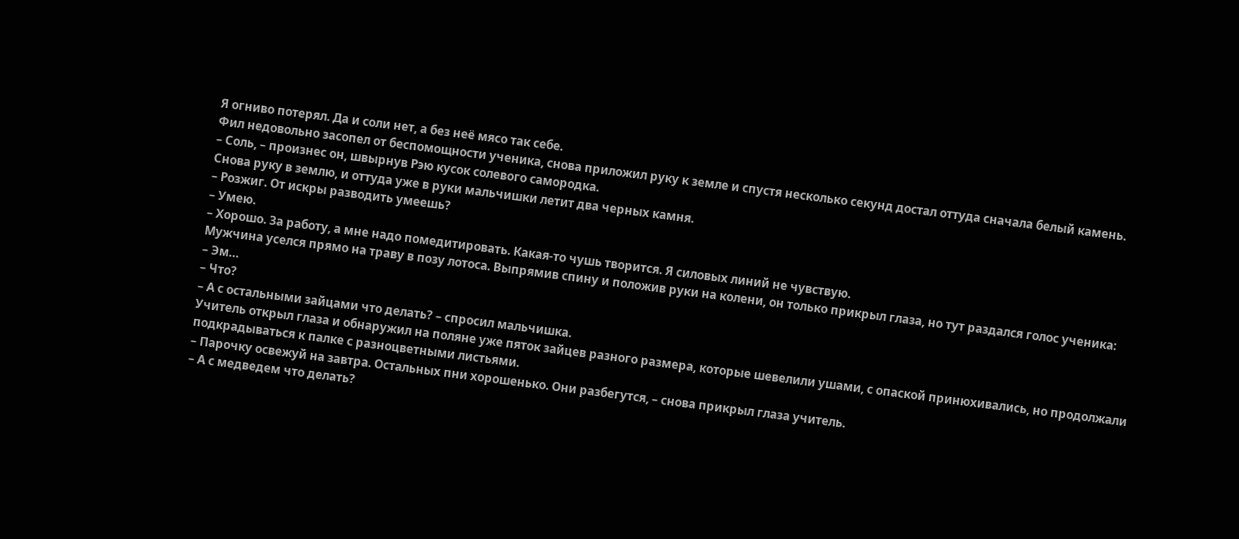Я огниво потерял. Да и соли нет, а без неё мясо так себе.
Фил недовольно засопел от беспомощности ученика, снова приложил руку к земле и спустя несколько секунд достал оттуда сначала белый камень.
– Соль, – произнес он, швырнув Рэю кусок солевого самородка.
Снова руку в землю, и оттуда уже в руки мальчишки летит два черных камня.
– Розжиг. От искры разводить умеешь?
– Умею.
– Хорошо. За работу, а мне надо помедитировать. Какая-то чушь творится. Я силовых линий не чувствую.
Мужчина уселся прямо на траву в позу лотоса. Выпрямив спину и положив руки на колени, он только прикрыл глаза, но тут раздался голос ученика:
– Эм…
– Что?
– А с остальными зайцами что делать? – спросил мальчишка.
Учитель открыл глаза и обнаружил на поляне уже пяток зайцев разного размера, которые шевелили ушами, с опаской принюхивались, но продолжали подкрадываться к палке с разноцветными листьями.
– Парочку освежуй на завтра. Остальных пни хорошенько. Они разбегутся, – снова прикрыл глаза учитель.
– А с медведем что делать?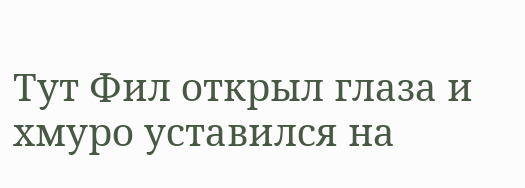Тут Фил открыл глаза и хмуро уставился на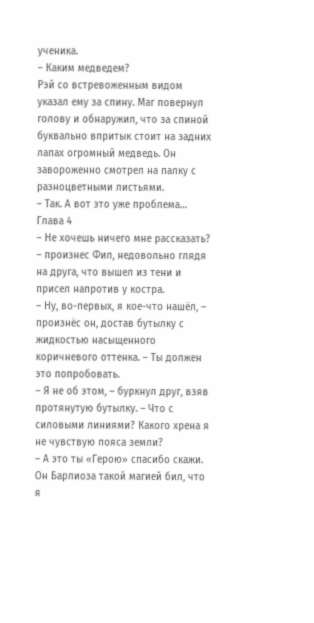ученика.
– Каким медведем?
Рэй со встревоженным видом указал ему за спину. Маг повернул голову и обнаружил, что за спиной буквально впритык стоит на задних лапах огромный медведь. Он завороженно смотрел на палку с разноцветными листьями.
– Так. А вот это уже проблема…
Глава 4
– Не хочешь ничего мне рассказать? – произнес Фил, недовольно глядя на друга, что вышел из тени и присел напротив у костра.
– Ну, во-первых, я кое-что нашёл, – произнёс он, достав бутылку с жидкостью насыщенного коричневого оттенка. – Ты должен это попробовать.
– Я не об этом, – буркнул друг, взяв протянутую бутылку. – Что с силовыми линиями? Какого хрена я не чувствую пояса земли?
– А это ты «Герою» спасибо скажи. Он Барлиоза такой магией бил, что я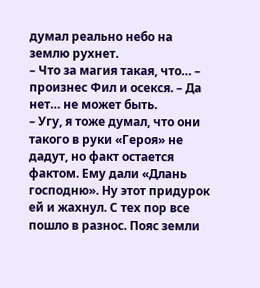думал реально небо на землю рухнет.
– Что за магия такая, что… – произнес Фил и осекся. – Да нет… не может быть.
– Угу, я тоже думал, что они такого в руки «Героя» не дадут, но факт остается фактом. Ему дали «Длань господню». Ну этот придурок ей и жахнул. С тех пор все пошло в разнос. Пояс земли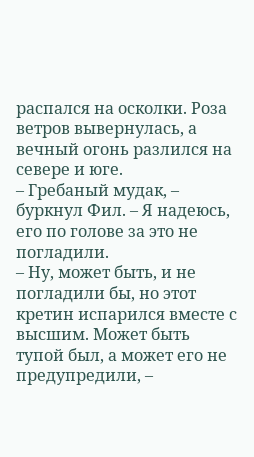распался на осколки. Роза ветров вывернулась, а вечный огонь разлился на севере и юге.
– Гребаный мудак, – буркнул Фил. – Я надеюсь, его по голове за это не погладили.
– Ну, может быть, и не погладили бы, но этот кретин испарился вместе с высшим. Может быть тупой был, а может его не предупредили, –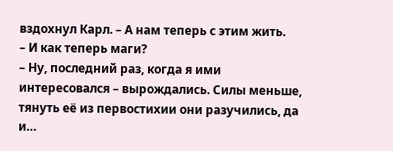вздохнул Карл. – А нам теперь с этим жить.
– И как теперь маги?
– Ну, последний раз, когда я ими интересовался – вырождались. Силы меньше, тянуть её из первостихии они разучились, да и…